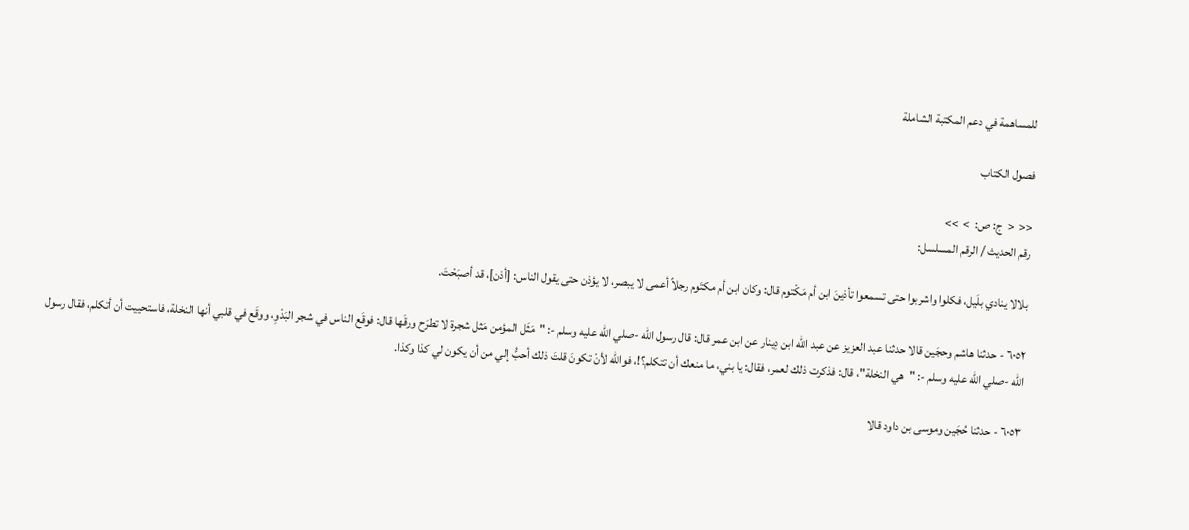للمساهمة في دعم المكتبة الشاملة

فصول الكتاب

<<  <  ج: ص:  >  >>
رقم الحديث / الرقم المسلسل:

بلالا ينادي بلَيل، فكلوا واشربوا حتى تسمعوا تأذينَ ابن أم مَكْتوم قال: وكان ابن أم مكتَوم رجلاً أعمى لا يبصر، لا يؤذن حتى يقول الناس: [أذن]، قد أصبَحْتَ.

٦٠٥٢ - حدثنا هاشم وحجَين قالا حدثنا عبد العزيز عن عبد الله ابن دِينار عن ابن عمر قال: قال رسول الله -صلي الله عليه وسلم -: "مَثَل المؤمن مَثل شجرة لا تطرَح ورقَها قال: فوقَع الناس في شجر البَدْوِ، ووقَع في قلبي أنها النخلة، فاستحييت أن أتكلم، فقال رسول الله -صلي الله عليه وسلم -: "هي النخلة"، قال: فذكرت ذلك لعمر، فقال: يا بني، ما منعك أن تتكلم؟!، فوالله لأنْ تكونَ قلتَ ذلك أحبُّ إلي من أن يكون لي كذا وكذا.

٦٠٥٣ - حدثنا حُجَين وموسى بن داود قالا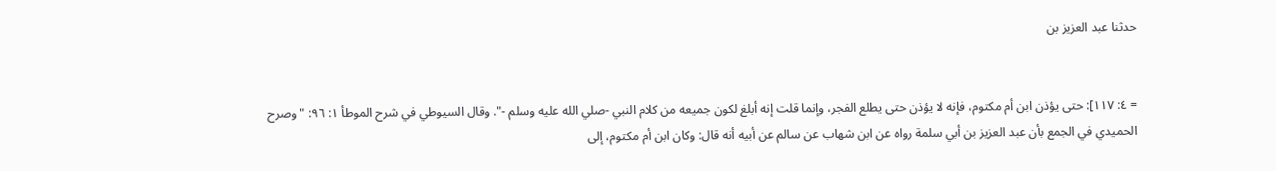حدثنا عبد العزيز بن


= ٤: ١١٧]: حتى يؤذن ابن أم مكتوم، فإنه لا يؤذن حتى يطلع الفجر، وإنما قلت إنه أبلغ لكون جميعه من كلام النبي -صلي الله عليه وسلم -". وقال السيوطي في شرح الموطأ ١: ٩٦: "وصرح
الحميدي في الجمع بأن عبد العزيز بن أبي سلمة رواه عن ابن شهاب عن سالم عن أبيه أنه قال: وكان ابن أم مكتوم، إلى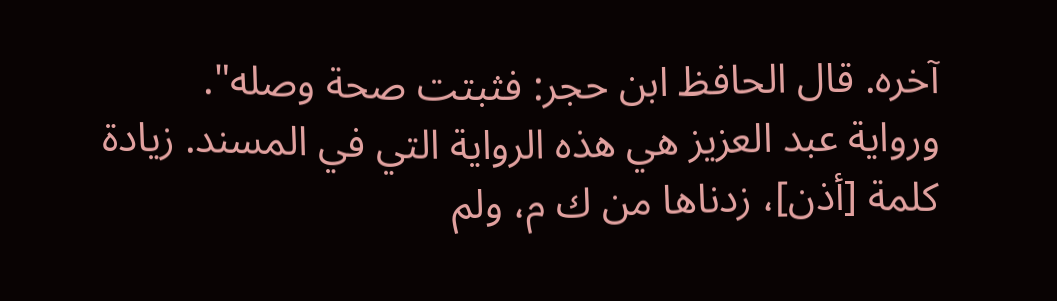آخره. قال الحافظ ابن حجر: فثبتت صحة وصله".
ورواية عبد العزيز هي هذه الرواية التي في المسند. زيادة كلمة [أذن]، زدناها من ك م، ولم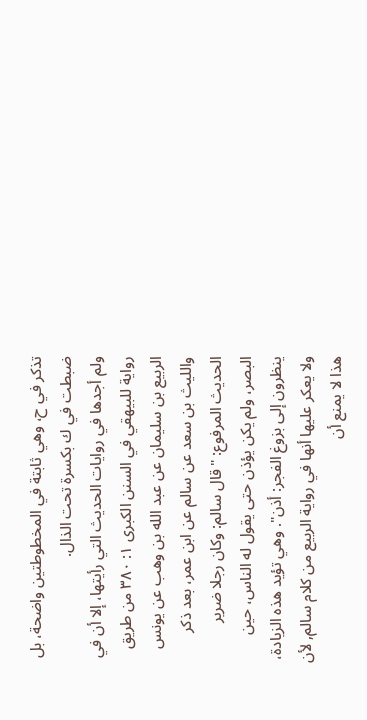تذكر في ح، وهي ثابتة في المخطوطتين واضحة، بل ضبطت في ك بكسرة تحت الذال.
ولم أجدها في روايات الحديث التي رأيتها، إلا أن في رواية للبيهقي في السنن الكبرى ١: ٣٨٠ من طريق الربيع بن سليمان عن عبد الله بن وهب عن يونس والليث بن سعد عن سالم عن ابن عمر، بعد ذكر الحديث المرفوع: "قال سالم: وكان رجلا ضرير البصر، ولم يكن يؤذن حتى يقول له الناس، حين ينظرون إلى بزوغ الفجر: أذن". وهي تؤيد هذه الزيادة، ولا يعكر عليها أنها في رواية الربيع من كلام سالم, لأن هذا لا يمنع أن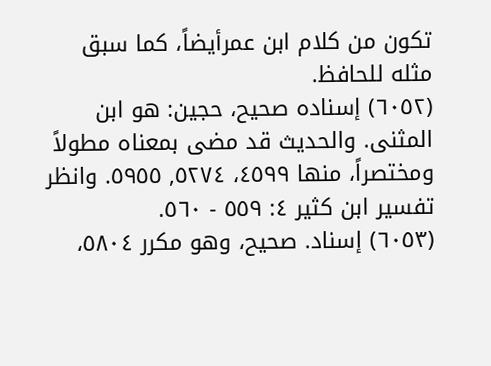تكون من كلام ابن عمرأيضاً، كما سبق مثله للحافظ.
(٦٠٥٢) إسناده صحيح، حجين: هو ابن المثنى. والحديث قد مضى بمعناه مطولاً ومختصراً، منها ٤٥٩٩، ٥٢٧٤, ٥٩٥٥. وانظر تفسير ابن كثير ٤: ٥٥٩ - ٥٦٠.
(٦٠٥٣) إسناد. صحيح، وهو مكرر ٥٨٠٤،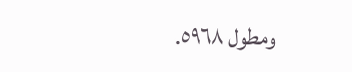ومطول ٥٩٦٨.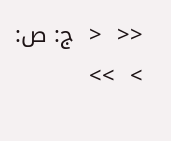<<  <  ج: ص:  >  >>